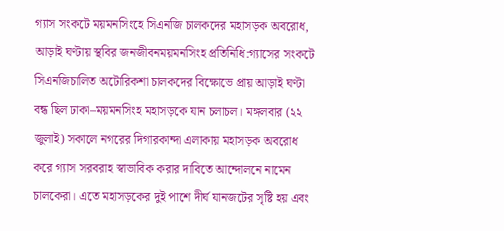গ্যাস সংকটে ময়মনসিংহে সিএনজি চালকদের মহাসড়ক অবরোধ, আড়াই ঘণ্টায় স্থবির জনজীবনময়মনসিংহ প্রতিনিধি:গ্যাসের সংকটে সিএনজিচালিত অটোরিকশা চালকদের বিক্ষোভে প্রায় আড়াই ঘণ্টা বন্ধ ছিল ঢাকা–ময়মনসিংহ মহাসড়কে যান চলাচল। মঙ্গলবার (২২ জুলাই) সকালে নগরের দিগারকান্দা এলাকায় মহাসড়ক অবরোধ করে গ্যাস সরবরাহ স্বাভাবিক করার দাবিতে আন্দোলনে নামেন চালকেরা। এতে মহাসড়কের দুই পাশে দীর্ঘ যানজটের সৃষ্টি হয় এবং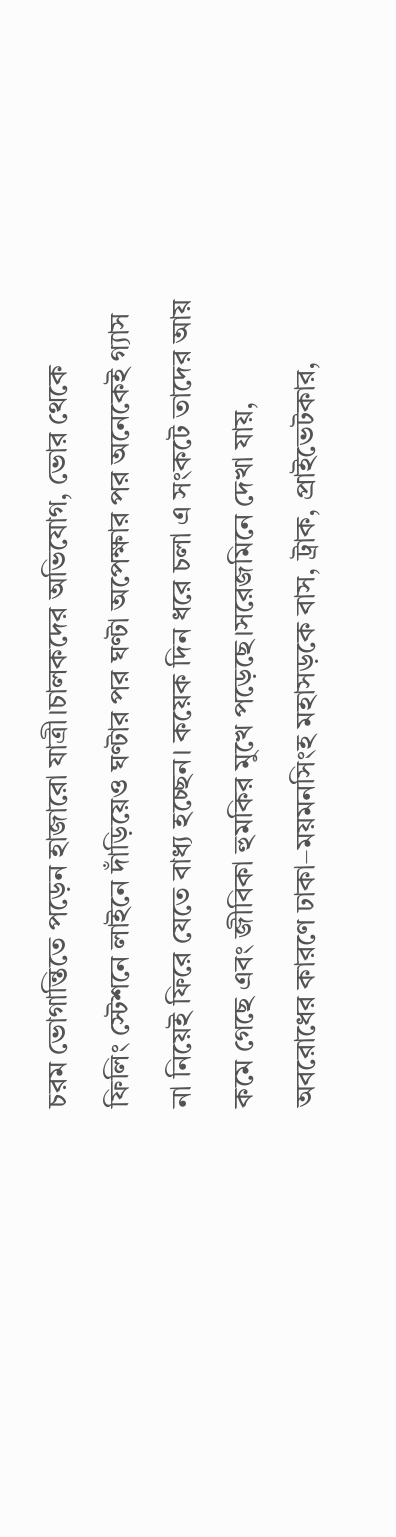চরম ভোগান্তিতে পড়েন হাজারো যাত্রী।চালকদের অভিযোগ, ভোর থেকে ফিলিং স্টেশনে লাইনে দাঁড়িয়েও ঘণ্টার পর ঘণ্টা অপেক্ষার পর অনেকেই গ্যাস না নিয়েই ফিরে যেতে বাধ্য হচ্ছেন। কয়েক দিন ধরে চলা এ সংকটে তাদের আয় কমে গেছে এবং জীবিকা হুমকির মুখে পড়েছে।সরেজমিনে দেখা যায়, অবরোধের কারণে ঢাকা–ময়মনসিংহ মহাসড়কে বাস, ট্রাক, প্রাইভেটকার,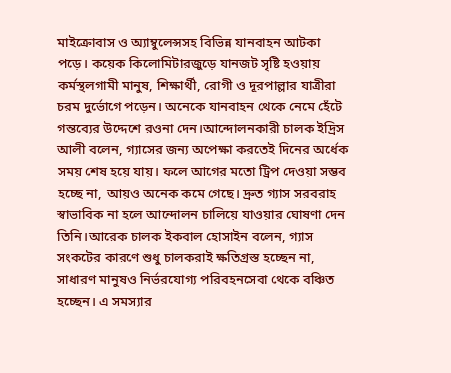মাইক্রোবাস ও অ্যাম্বুলেন্সসহ বিভিন্ন যানবাহন আটকা পড়ে। কয়েক কিলোমিটারজুড়ে যানজট সৃষ্টি হওয়ায় কর্মস্থলগামী মানুষ, শিক্ষার্থী, রোগী ও দূরপাল্লার যাত্রীরা চরম দুর্ভোগে পড়েন। অনেকে যানবাহন থেকে নেমে হেঁটে গন্তব্যের উদ্দেশে রওনা দেন।আন্দোলনকারী চালক ইদ্রিস আলী বলেন, গ্যাসের জন্য অপেক্ষা করতেই দিনের অর্ধেক সময় শেষ হয়ে যায়। ফলে আগের মতো ট্রিপ দেওয়া সম্ভব হচ্ছে না, আয়ও অনেক কমে গেছে। দ্রুত গ্যাস সরবরাহ স্বাভাবিক না হলে আন্দোলন চালিয়ে যাওয়ার ঘোষণা দেন তিনি।আরেক চালক ইকবাল হোসাইন বলেন, গ্যাস সংকটের কারণে শুধু চালকরাই ক্ষতিগ্রস্ত হচ্ছেন না, সাধারণ মানুষও নির্ভরযোগ্য পরিবহনসেবা থেকে বঞ্চিত হচ্ছেন। এ সমস্যার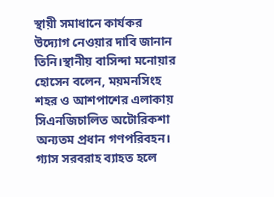স্থায়ী সমাধানে কার্যকর উদ্যোগ নেওয়ার দাবি জানান তিনি।স্থানীয় বাসিন্দা মনোয়ার হোসেন বলেন, ময়মনসিংহ শহর ও আশপাশের এলাকায় সিএনজিচালিত অটোরিকশা অন্যতম প্রধান গণপরিবহন। গ্যাস সরবরাহ ব্যাহত হলে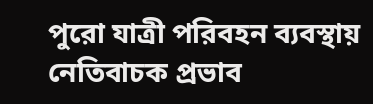পুরো যাত্রী পরিবহন ব্যবস্থায় নেতিবাচক প্রভাব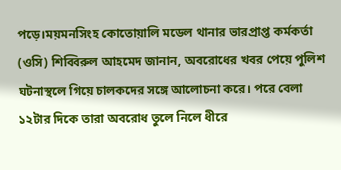পড়ে।ময়মনসিংহ কোতোয়ালি মডেল থানার ভারপ্রাপ্ত কর্মকর্তা (ওসি) শিব্বিরুল আহমেদ জানান, অবরোধের খবর পেয়ে পুলিশ ঘটনাস্থলে গিয়ে চালকদের সঙ্গে আলোচনা করে। পরে বেলা ১২টার দিকে তারা অবরোধ তুলে নিলে ধীরে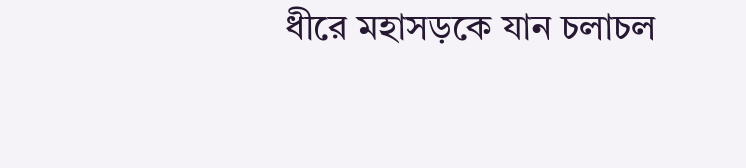ধীরে মহাসড়কে যান চলাচল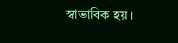স্বাভাবিক হয়।